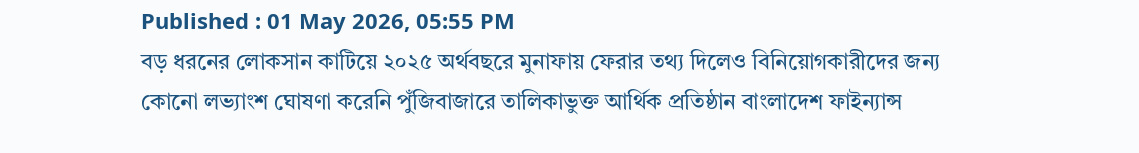Published : 01 May 2026, 05:55 PM
বড় ধরনের লোকসান কাটিয়ে ২০২৫ অর্থবছরে মুনাফায় ফেরার তথ্য দিলেও বিনিয়োগকারীদের জন্য কোনো লভ্যাংশ ঘোষণা করেনি পুঁজিবাজারে তালিকাভুক্ত আর্থিক প্রতিষ্ঠান বাংলাদেশ ফাইন্যান্স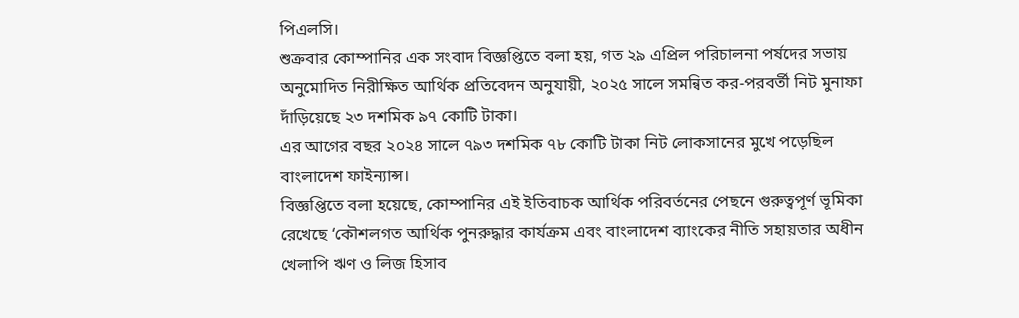পিএলসি।
শুক্রবার কোম্পানির এক সংবাদ বিজ্ঞপ্তিতে বলা হয়, গত ২৯ এপ্রিল পরিচালনা পর্ষদের সভায় অনুমোদিত নিরীক্ষিত আর্থিক প্রতিবেদন অনুযায়ী, ২০২৫ সালে সমন্বিত কর-পরবর্তী নিট মুনাফা দাঁড়িয়েছে ২৩ দশমিক ৯৭ কোটি টাকা।
এর আগের বছর ২০২৪ সালে ৭৯৩ দশমিক ৭৮ কোটি টাকা নিট লোকসানের মুখে পড়েছিল বাংলাদেশ ফাইন্যান্স।
বিজ্ঞপ্তিতে বলা হয়েছে, কোম্পানির এই ইতিবাচক আর্থিক পরিবর্তনের পেছনে গুরুত্বপূর্ণ ভূমিকা রেখেছে ‘কৌশলগত আর্থিক পুনরুদ্ধার কার্যক্রম এবং বাংলাদেশ ব্যাংকের নীতি সহায়তার অধীন খেলাপি ঋণ ও লিজ হিসাব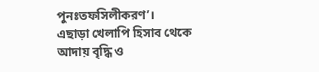পুনঃতফসিলীকরণ’।
এছাড়া খেলাপি হিসাব থেকে আদায় বৃদ্ধি ও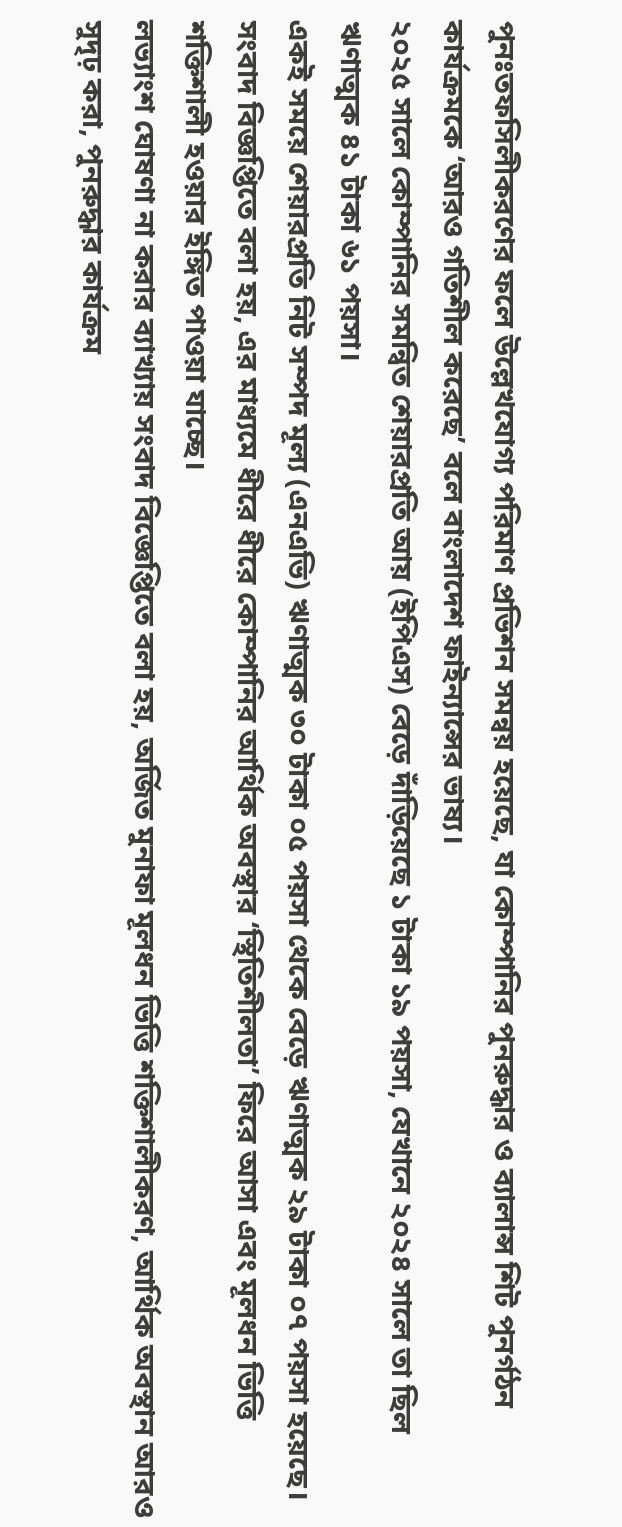পুনঃতফসিলীকরণের ফলে উল্লেখযোগ্য পরিমাণ প্রভিশন সমন্বয় হয়েছে, যা কোম্পানির পুনরুদ্ধার ও ব্যালান্স শিট পুনর্গঠন কার্যক্রমকে ‘আরও গতিশীল করেছে’ বলে বাংলাদেশ ফাইন্যান্সের ভাষ্য।
২০২৫ সালে কোম্পানির সমন্বিত শেয়ারপ্রতি আয় (ইপিএস) বেড়ে দাঁড়িয়েছে ১ টাকা ১৯ পয়সা, যেখানে ২০২৪ সালে তা ছিল ঋণাত্মক ৪১ টাকা ৬১ পয়সা।
একই সময়ে শেয়ারপ্রতি নিট সম্পদ মূল্য (এনএভি) ঋণাত্মক ৩০ টাকা ০৫ পয়সা থেকে বেড়ে ঋণাত্মক ২৯ টাকা ০৭ পয়সা হয়েছে।
সংবাদ বিজ্ঞপ্তিতে বলা হয়, এর মাধ্যমে ধীরে ধীরে কোম্পানির আর্থিক অবস্থার ‘স্থিতিশীলতা’ ফিরে আসা এবং মূলধন ভিত্তি শক্তিশালী হওয়ার ইঙ্গিত পাওয়া যাচ্ছে।
লভ্যাংশ ঘোষণা না করার ব্যাখ্যায় সংবাদ বিজ্ঞেপ্তিতে বলা হয়, অর্জিত মুনাফা মূলধন ভিত্তি শক্তিশালীকরণ, আর্থিক অবস্থান আরও সুদৃঢ় করা, পুনরুদ্ধার কার্যক্রম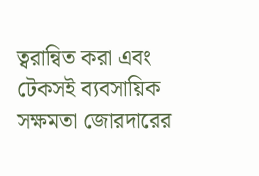ত্বরান্বিত করা এবং টেকসই ব্যবসায়িক সক্ষমতা জোরদারের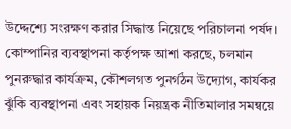উদ্দেশ্যে সংরক্ষণ করার সিদ্ধান্ত নিয়েছে পরিচালনা পর্ষদ।
কোম্পানির ব্যবস্থাপনা কর্তৃপক্ষ আশা করছে, চলমান পুনরুদ্ধার কার্যক্রম, কৌশলগত পুনর্গঠন উদ্যোগ, কার্যকর ঝুঁকি ব্যবস্থাপনা এবং সহায়ক নিয়ন্ত্রক নীতিমালার সমন্বয়ে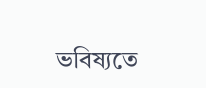ভবিষ্যতে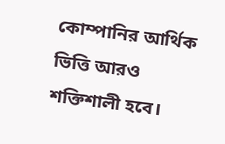কোম্পানির আর্থিক ভিত্তি আরও শক্তিশালী হবে।